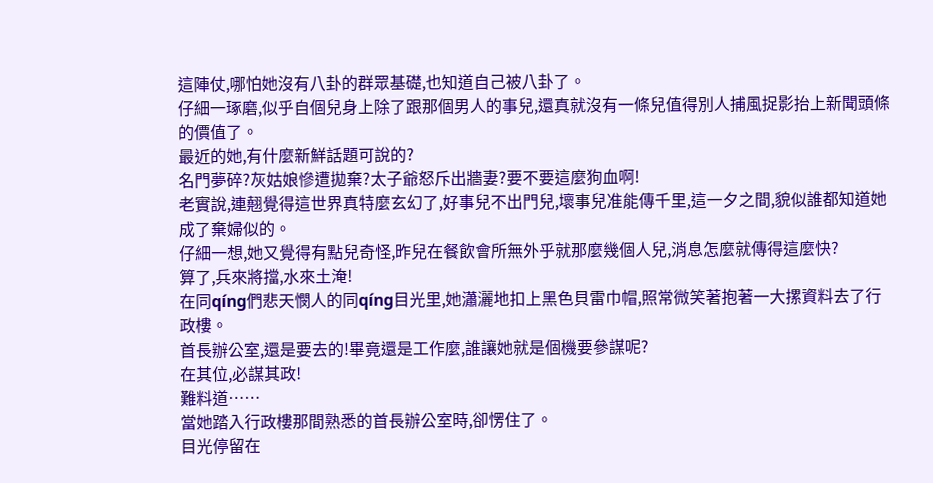這陣仗,哪怕她沒有八卦的群眾基礎,也知道自己被八卦了。
仔細一琢磨,似乎自個兒身上除了跟那個男人的事兒,還真就沒有一條兒值得別人捕風捉影抬上新聞頭條的價值了。
最近的她,有什麼新鮮話題可說的?
名門夢碎?灰姑娘慘遭拋棄?太子爺怒斥出牆妻?要不要這麼狗血啊!
老實說,連翹覺得這世界真特麼玄幻了,好事兒不出門兒,壞事兒准能傳千里,這一夕之間,貌似誰都知道她成了棄婦似的。
仔細一想,她又覺得有點兒奇怪,昨兒在餐飲會所無外乎就那麼幾個人兒,消息怎麼就傳得這麼快?
算了,兵來將擋,水來土淹!
在同qíng們悲天憫人的同qíng目光里,她瀟灑地扣上黑色貝雷巾帽,照常微笑著抱著一大摞資料去了行政樓。
首長辦公室,還是要去的!畢竟還是工作麼,誰讓她就是個機要參謀呢?
在其位,必謀其政!
難料道……
當她踏入行政樓那間熟悉的首長辦公室時,卻愣住了。
目光停留在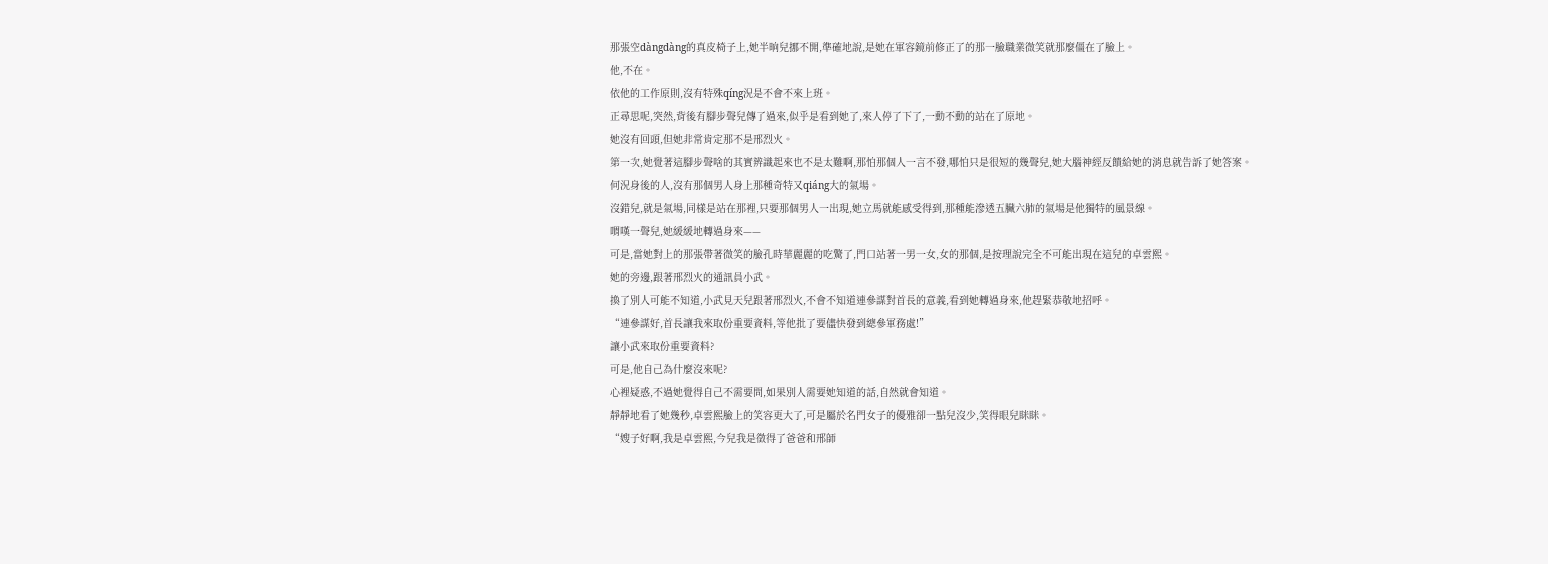那張空dàngdàng的真皮椅子上,她半晌兒挪不開,準確地說,是她在軍容鏡前修正了的那一臉職業微笑就那麼僵在了臉上。
他,不在。
依他的工作原則,沒有特殊qíng況是不會不來上班。
正尋思呢,突然,背後有腳步聲兒傳了過來,似乎是看到她了,來人停了下了,一動不動的站在了原地。
她沒有回頭,但她非常肯定那不是邢烈火。
第一次,她覺著這腳步聲啥的其實辨識起來也不是太難啊,那怕那個人一言不發,哪怕只是很短的幾聲兒,她大腦神經反饋給她的消息就告訴了她答案。
何況身後的人,沒有那個男人身上那種奇特又qiáng大的氣場。
沒錯兒,就是氣場,同樣是站在那裡,只要那個男人一出現,她立馬就能感受得到,那種能滲透五臟六肺的氣場是他獨特的風景線。
喟嘆一聲兒,她緩緩地轉過身來——
可是,當她對上的那張帶著微笑的臉孔時華麗麗的吃驚了,門口站著一男一女,女的那個,是按理說完全不可能出現在這兒的卓雲熙。
她的旁邊,跟著邢烈火的通訊員小武。
換了別人可能不知道,小武見天兒跟著邢烈火,不會不知道連參謀對首長的意義,看到她轉過身來,他趕緊恭敬地招呼。
“連參謀好,首長讓我來取份重要資料,等他批了要儘快發到總參軍務處!”
讓小武來取份重要資料?
可是,他自己為什麼沒來呢?
心裡疑惑,不過她覺得自己不需要問,如果別人需要她知道的話,自然就會知道。
靜靜地看了她幾秒,卓雲熙臉上的笑容更大了,可是屬於名門女子的優雅卻一點兒沒少,笑得眼兒眯眯。
“嫂子好啊,我是卓雲熙,今兒我是徵得了爸爸和邢師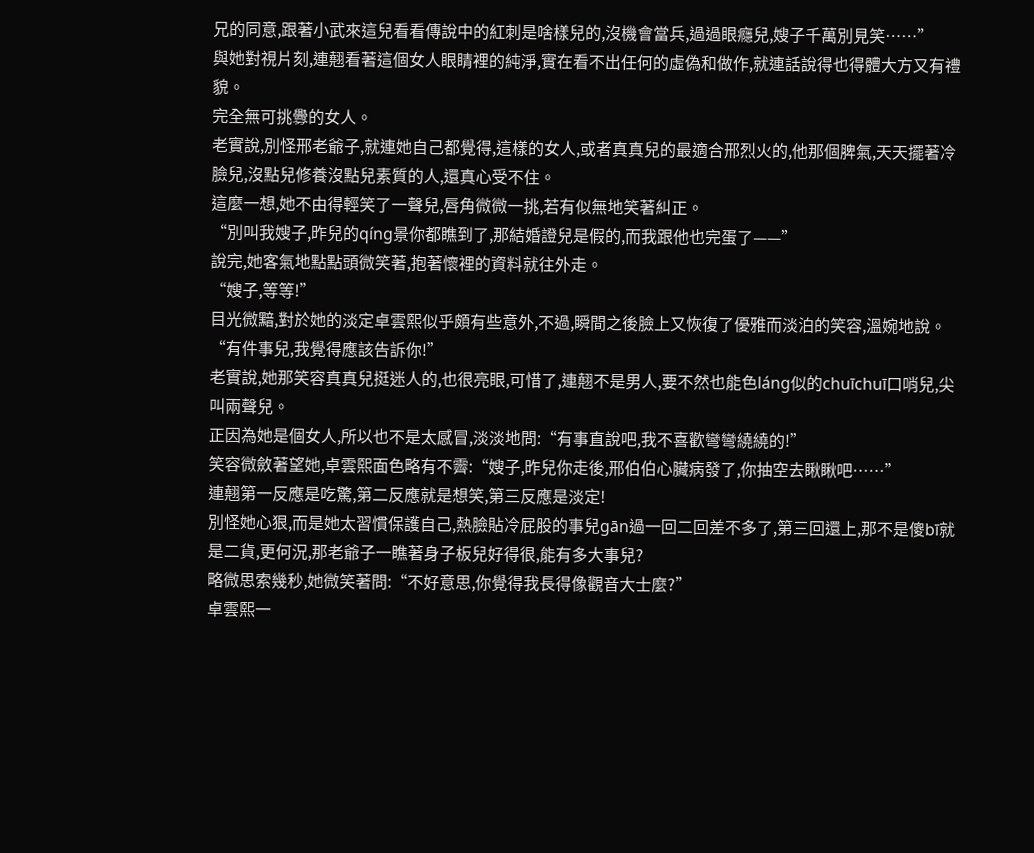兄的同意,跟著小武來這兒看看傳說中的紅刺是啥樣兒的,沒機會當兵,過過眼癮兒,嫂子千萬別見笑……”
與她對視片刻,連翹看著這個女人眼睛裡的純淨,實在看不出任何的虛偽和做作,就連話說得也得體大方又有禮貌。
完全無可挑釁的女人。
老實說,別怪邢老爺子,就連她自己都覺得,這樣的女人,或者真真兒的最適合邢烈火的,他那個脾氣,天天擺著冷臉兒,沒點兒修養沒點兒素質的人,還真心受不住。
這麼一想,她不由得輕笑了一聲兒,唇角微微一挑,若有似無地笑著糾正。
“別叫我嫂子,昨兒的qíng景你都瞧到了,那結婚證兒是假的,而我跟他也完蛋了——”
說完,她客氣地點點頭微笑著,抱著懷裡的資料就往外走。
“嫂子,等等!”
目光微黯,對於她的淡定卓雲熙似乎頗有些意外,不過,瞬間之後臉上又恢復了優雅而淡泊的笑容,溫婉地說。
“有件事兒,我覺得應該告訴你!”
老實說,她那笑容真真兒挺迷人的,也很亮眼,可惜了,連翹不是男人,要不然也能色láng似的chuīchuī口哨兒,尖叫兩聲兒。
正因為她是個女人,所以也不是太感冒,淡淡地問:“有事直說吧,我不喜歡彎彎繞繞的!”
笑容微斂著望她,卓雲熙面色略有不霽:“嫂子,昨兒你走後,邢伯伯心臟病發了,你抽空去瞅瞅吧……”
連翹第一反應是吃驚,第二反應就是想笑,第三反應是淡定!
別怪她心狠,而是她太習慣保護自己,熱臉貼冷屁股的事兒gān過一回二回差不多了,第三回還上,那不是傻bī就是二貨,更何況,那老爺子一瞧著身子板兒好得很,能有多大事兒?
略微思索幾秒,她微笑著問:“不好意思,你覺得我長得像觀音大士麼?”
卓雲熙一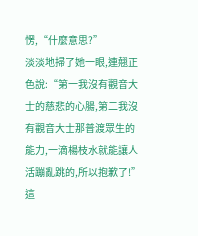愣,“什麼意思?”
淡淡地掃了她一眼,連翹正色說:“第一我沒有觀音大士的慈悲的心腸,第二我沒有觀音大士那普渡眾生的能力,一滴楊枝水就能讓人活蹦亂跳的,所以抱歉了!”
這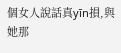個女人說話真yīn損,與她那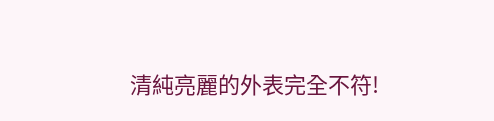清純亮麗的外表完全不符!